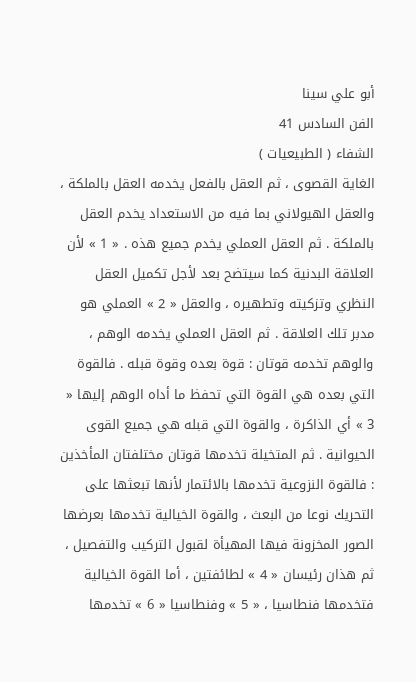أبو علي سينا
الفن السادس 41
الشفاء ( الطبيعيات )
الغاية القصوى ، ثم العقل بالفعل يخدمه العقل بالملكة ، والعقل الهيولاني بما فيه من الاستعداد يخدم العقل بالملكة . ثم العقل العملي يخدم جميع هذه . « 1 » لأن العلاقة البدنية كما سيتضح بعد لأجل تكميل العقل النظري وتزكيته وتطهيره ، والعقل « 2 » العملي هو مدبر تلك العلاقة . ثم العقل العملي يخدمه الوهم ، والوهم تخدمه قوتان : قوة بعده وقوة قبله . فالقوة التي بعده هي القوة التي تحفظ ما أداه الوهم إليها « 3 » أي الذاكرة ، والقوة التي قبله هي جميع القوى الحيوانية . ثم المتخيلة تخدمها قوتان مختلفتان المأخذين : فالقوة النزوعية تخدمها بالائتمار لأنها تبعثها على التحريك نوعا من البعث ، والقوة الخيالية تخدمها بعرضها الصور المخزونة فيها المهيأة لقبول التركيب والتفصيل ، ثم هذان رئيسان « 4 » لطائفتين ، أما القوة الخيالية فتخدمها فنطاسيا ، « 5 » وفنطاسيا « 6 » تخدمها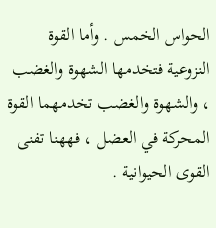الحواس الخمس . وأما القوة النزوعية فتخدمها الشهوة والغضب ، والشهوة والغضب تخدمهما القوة المحركة في العضل ، فههنا تفنى القوى الحيوانية .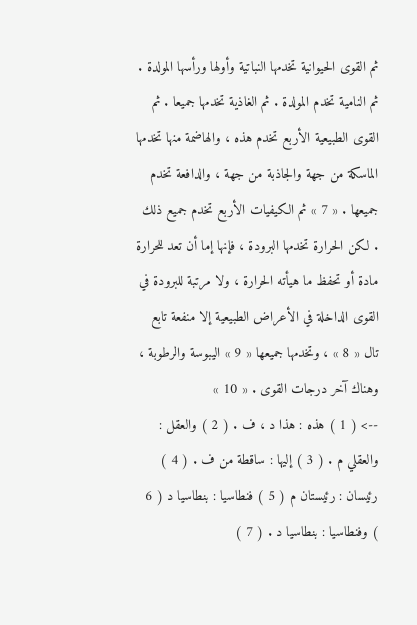ثم القوى الحيوانية تخدمها النباتية وأولها ورأسها المولدة . ثم النامية تخدم المولدة . ثم الغاذية تخدمها جميعا . ثم القوى الطبيعية الأربع تخدم هذه ، والهاضمة منها تخدمها الماسكة من جهة والجاذبة من جهة ، والدافعة تخدم جميعها . « 7 » ثم الكيفيات الأربع تخدم جميع ذلك . لكن الحرارة تخدمها البرودة ، فإنها إما أن تعد للحرارة مادة أو تحفظ ما هيأته الحرارة ، ولا مرتبة للبرودة في القوى الداخلة في الأعراض الطبيعية إلا منفعة تابع تال « 8 » ، وتخدمها جميعها « 9 » اليبوسة والرطوبة ، وهناك آخر درجات القوى . « 10 »
--> ( 1 ) هذه : هذا د ، ف . ( 2 ) والعقل : والعقلي م . ( 3 ) إليها : ساقطة من ف . ( 4 ) رئيسان : رئيستان م ( 5 ) فنطاسيا : بنطاسيا د ( 6 ) وفنطاسيا : بنطاسيا د . ( 7 )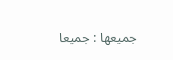جميعها : جميعا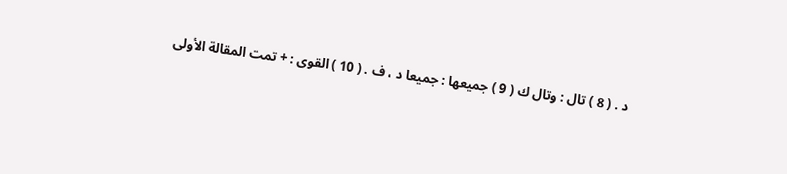د . ( 8 ) تال : وتال ك ( 9 ) جميعها : جميعا د ، ف . ( 10 ) القوى : + تمت المقالة الأولى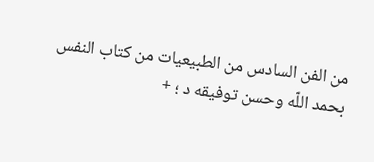من الفن السادس من الطبيعيات من كتاب النفس بحمد اللّه وحسن توفيقه د ؛ +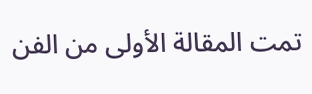تمت المقالة الأولى من الفن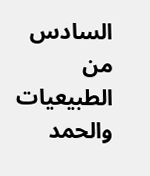السادس من الطبيعيات والحمد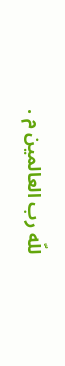للّه رب العالمين م .